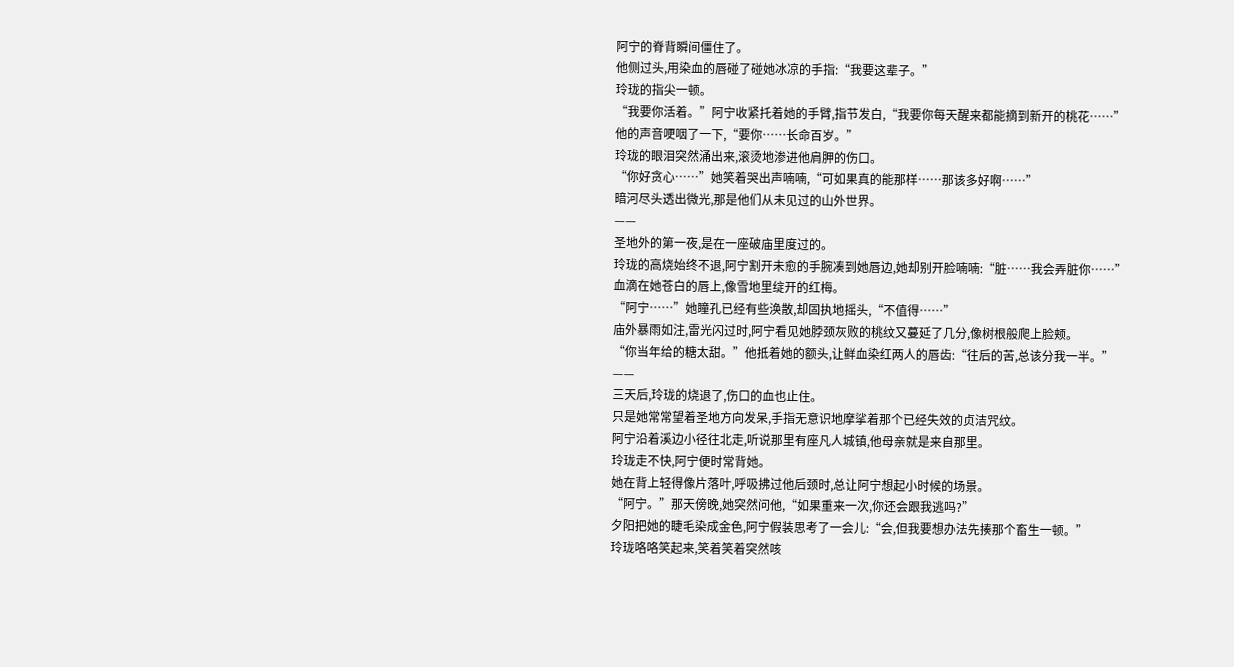阿宁的脊背瞬间僵住了。
他侧过头,用染血的唇碰了碰她冰凉的手指:“我要这辈子。”
玲珑的指尖一顿。
“我要你活着。”阿宁收紧托着她的手臂,指节发白,“我要你每天醒来都能摘到新开的桃花……”
他的声音哽咽了一下,“要你……长命百岁。”
玲珑的眼泪突然涌出来,滚烫地渗进他肩胛的伤口。
“你好贪心……”她笑着哭出声喃喃,“可如果真的能那样……那该多好啊……”
暗河尽头透出微光,那是他们从未见过的山外世界。
——
圣地外的第一夜,是在一座破庙里度过的。
玲珑的高烧始终不退,阿宁割开未愈的手腕凑到她唇边,她却别开脸喃喃:“脏……我会弄脏你……”
血滴在她苍白的唇上,像雪地里绽开的红梅。
“阿宁……”她瞳孔已经有些涣散,却固执地摇头,“不值得……”
庙外暴雨如注,雷光闪过时,阿宁看见她脖颈灰败的桃纹又蔓延了几分,像树根般爬上脸颊。
“你当年给的糖太甜。”他抵着她的额头,让鲜血染红两人的唇齿:“往后的苦,总该分我一半。”
——
三天后,玲珑的烧退了,伤口的血也止住。
只是她常常望着圣地方向发呆,手指无意识地摩挲着那个已经失效的贞洁咒纹。
阿宁沿着溪边小径往北走,听说那里有座凡人城镇,他母亲就是来自那里。
玲珑走不快,阿宁便时常背她。
她在背上轻得像片落叶,呼吸拂过他后颈时,总让阿宁想起小时候的场景。
“阿宁。”那天傍晚,她突然问他,“如果重来一次,你还会跟我逃吗?”
夕阳把她的睫毛染成金色,阿宁假装思考了一会儿:“会,但我要想办法先揍那个畜生一顿。”
玲珑咯咯笑起来,笑着笑着突然咳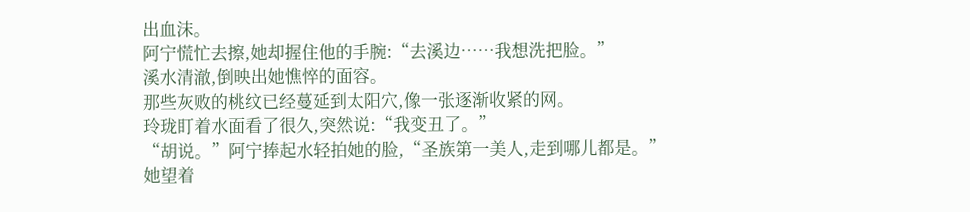出血沫。
阿宁慌忙去擦,她却握住他的手腕:“去溪边……我想洗把脸。”
溪水清澈,倒映出她憔悴的面容。
那些灰败的桃纹已经蔓延到太阳穴,像一张逐渐收紧的网。
玲珑盯着水面看了很久,突然说:“我变丑了。”
“胡说。”阿宁捧起水轻拍她的脸,“圣族第一美人,走到哪儿都是。”
她望着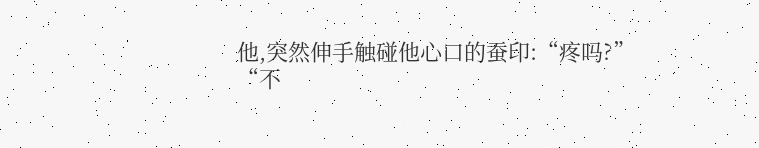他,突然伸手触碰他心口的蚕印:“疼吗?”
“不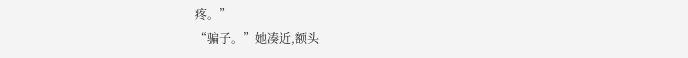疼。”
“骗子。”她凑近,额头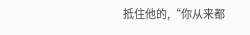抵住他的,“你从来都